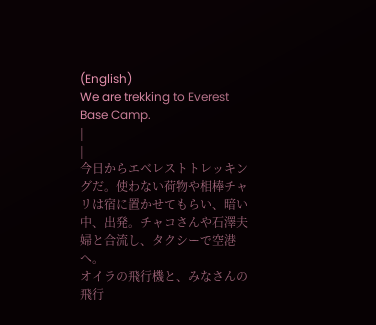(English)
We are trekking to Everest Base Camp.
|
|
今日からエベレストトレッキングだ。使わない荷物や相棒チャリは宿に置かせてもらい、暗い中、出発。チャコさんや石澤夫婦と合流し、タクシーで空港へ。
オイラの飛行機と、みなさんの飛行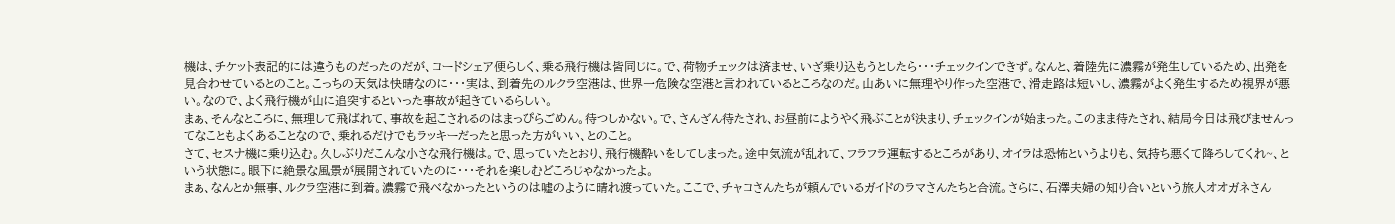機は、チケット表記的には違うものだったのだが、コードシェア便らしく、乗る飛行機は皆同じに。で、荷物チェックは済ませ、いざ乗り込もうとしたら・・・チェックインできず。なんと、着陸先に濃霧が発生しているため、出発を見合わせているとのこと。こっちの天気は快晴なのに・・・実は、到着先のルクラ空港は、世界一危険な空港と言われているところなのだ。山あいに無理やり作った空港で、滑走路は短いし、濃霧がよく発生するため視界が悪い。なので、よく飛行機が山に追突するといった事故が起きているらしい。
まぁ、そんなところに、無理して飛ばれて、事故を起こされるのはまっぴらごめん。待つしかない。で、さんざん待たされ、お昼前にようやく飛ぶことが決まり、チェックインが始まった。このまま待たされ、結局今日は飛びませんってなこともよくあることなので、乗れるだけでもラッキーだったと思った方がいい、とのこと。
さて、セスナ機に乗り込む。久しぶりだこんな小さな飛行機は。で、思っていたとおり、飛行機酔いをしてしまった。途中気流が乱れて、フラフラ運転するところがあり、オイラは恐怖というよりも、気持ち悪くて降ろしてくれ~、という状態に。眼下に絶景な風景が展開されていたのに・・・それを楽しむどころじゃなかったよ。
まぁ、なんとか無事、ルクラ空港に到着。濃霧で飛べなかったというのは嘘のように晴れ渡っていた。ここで、チャコさんたちが頼んでいるガイドのラマさんたちと合流。さらに、石澤夫婦の知り合いという旅人オオガネさん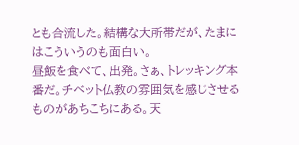とも合流した。結構な大所帯だが、たまにはこういうのも面白い。
昼飯を食べて、出発。さぁ、トレッキング本番だ。チベット仏教の雰囲気を感じさせるものがあちこちにある。天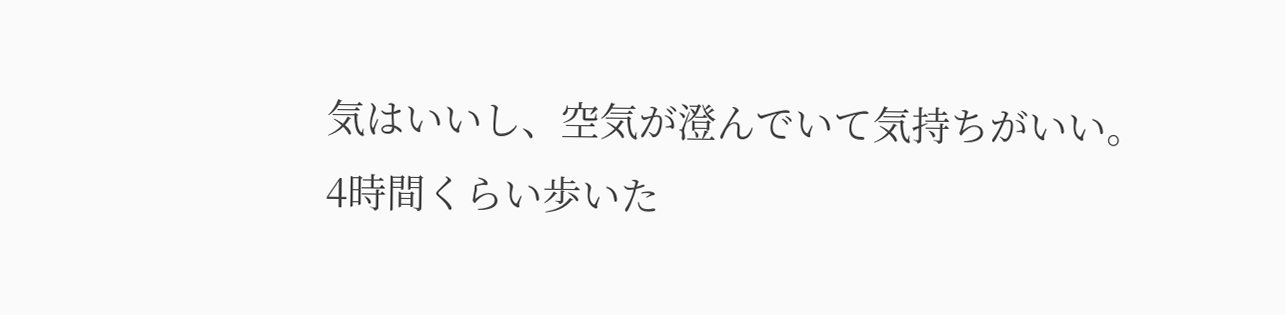気はいいし、空気が澄んでいて気持ちがいい。
4時間くらい歩いた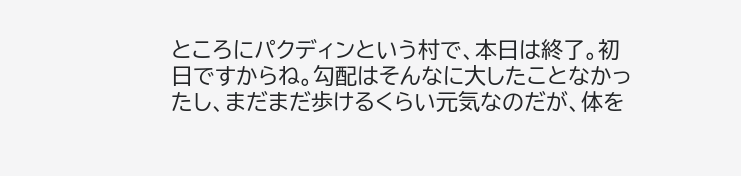ところにパクディンという村で、本日は終了。初日ですからね。勾配はそんなに大したことなかったし、まだまだ歩けるくらい元気なのだが、体を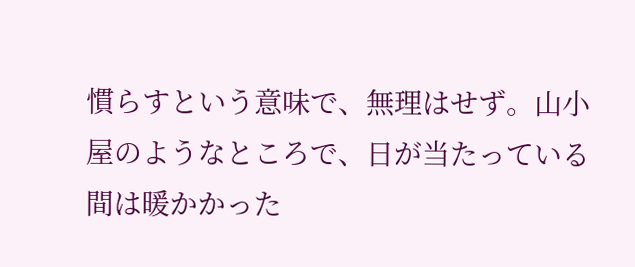慣らすという意味で、無理はせず。山小屋のようなところで、日が当たっている間は暖かかった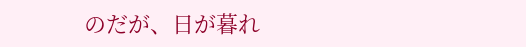のだが、日が暮れ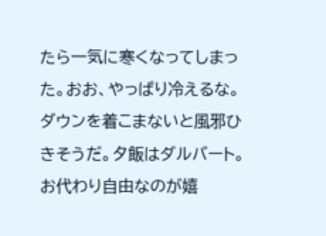たら一気に寒くなってしまった。おお、やっぱり冷えるな。ダウンを着こまないと風邪ひきそうだ。夕飯はダルバート。お代わり自由なのが嬉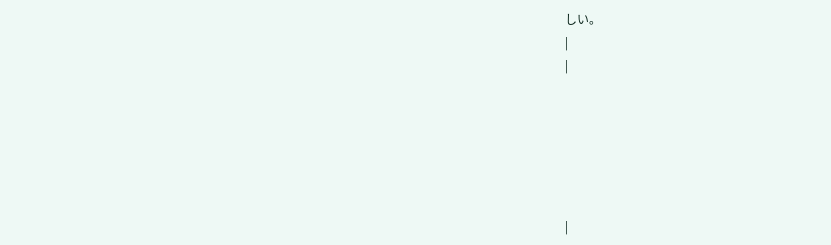しい。
|
|






|